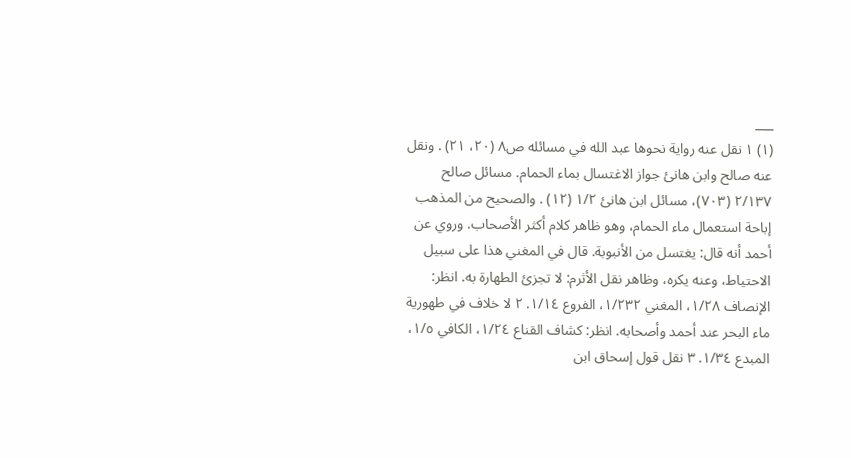___
(١) ١ نقل عنه رواية نحوها عبد الله في مسائله ص٨ (٢٠، ٢١) . ونقل عنه صالح وابن هانئ جواز الاغتسال بماء الحمام. مسائل صالح ٢/١٣٧ (٧٠٣)، مسائل ابن هانئ ١/٢ (١٢) . والصحيح من المذهب إباحة استعمال ماء الحمام، وهو ظاهر كلام أكثر الأصحاب. وروي عن أحمد أنه قال: يغتسل من الأنبوبة. قال في المغني هذا على سبيل الاحتياط، وعنه يكره، وظاهر نقل الأثرم: لا تجزئ الطهارة به. انظر: الإنصاف ١/٢٨، المغني ١/٢٣٢، الفروع ١/١٤. ٢ لا خلاف في طهورية ماء البحر عند أحمد وأصحابه. انظر: كشاف القناع ١/٢٤، الكافي ١/٥، المبدع ١/٣٤. ٣ نقل قول إسحاق ابن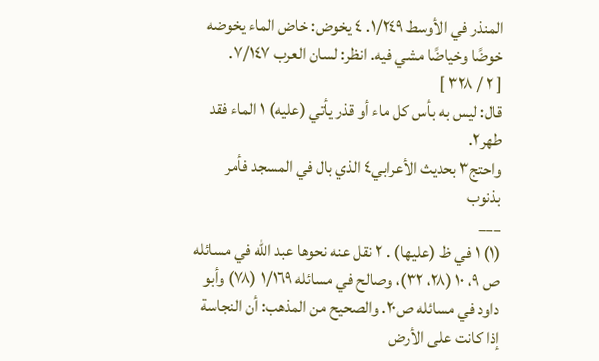المنذر في الأوسط ١/٢٤٩. ٤ يخوض: خاض الماء يخوضه خوضًا وخياضًا مشي فيه. انظر: لسان العرب ٧/١٤٧.
[ ٢ / ٣٢٨ ]
قال: ليس به بأس كل ماء أو قذر يأتي (عليه) ١ الماء فقد طهر٢.
واحتج٣ بحديث الأعرابي٤ الذي بال في المسجد فأمر بذنوب
___
(١) ١ في ظ (عليها) . ٢ نقل عنه نحوها عبد الله في مسائله ص ٩، ١٠ (٢٨، ٣٢)، وصالح في مسائله ١/١٦٩ (٧٨) وأبو داود في مسائله ص٢٠. والصحيح من المذهب: أن النجاسة إذا كانت على الأرض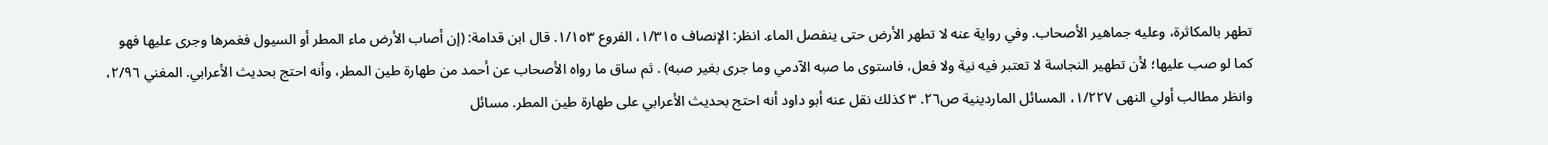تطهر بالمكاثرة، وعليه جماهير الأصحاب. وفي رواية عنه لا تطهر الأرض حتى ينفصل الماء. انظر: الإنصاف ١/٣١٥، الفروع ١/١٥٣. قال ابن قدامة: (إن أصاب الأرض ماء المطر أو السيول فغمرها وجرى عليها فهو كما لو صب عليها؛ لأن تطهير النجاسة لا تعتبر فيه نية ولا فعل، فاستوى ما صبه الآدمي وما جرى بغير صبه) . ثم ساق ما رواه الأصحاب عن أحمد من طهارة طين المطر، وأنه احتج بحديث الأعرابي. المغني ٢/٩٦، وانظر مطالب أولي النهى ١/٢٢٧، المسائل الماردينية ص٢٦. ٣ كذلك نقل عنه أبو داود أنه احتج بحديث الأعرابي على طهارة طين المطر. مسائل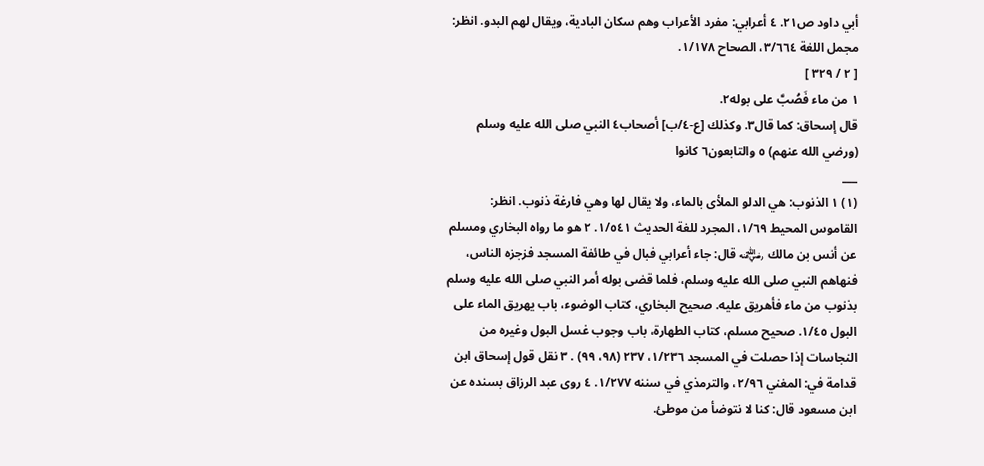أبي داود ص٢١. ٤ أعرابي: مفرد الأعراب وهم سكان البادية، ويقال لهم البدو. انظر: مجمل اللغة ٣/٦٦٤، الصحاح ١/١٧٨.
[ ٢ / ٣٢٩ ]
١ من ماء فَصُبَّ على بوله٢.
قال إسحاق: كما قال٣. وكذلك [ع-٤/ب] أصحاب٤ النبي صلى الله عليه وسلم (ورضي الله عنهم) ٥ والتابعون٦ كانوا
___
(١) ١ الذنوب: هي الدلو الملأى بالماء، ولا يقال لها وهي فارغة ذنوب. انظر: القاموس المحيط ١/٦٩، المجرد للغة الحديث ١/٥٤١. ٢ هو ما رواه البخاري ومسلم عن أنس بن مالك ﵁ قال: جاء أعرابي فبال في طائفة المسجد فزجزه الناس، فنهاهم النبي صلى الله عليه وسلم، فلما قضى بوله أمر النبي صلى الله عليه وسلم بذنوب من ماء فأهريق عليه. صحيح البخاري، كتاب الوضوء، باب يهريق الماء على البول ١/٤٥. صحيح مسلم، كتاب الطهارة، باب وجوب غسل البول وغيره من النجاسات إذا حصلت في المسجد ١/٢٣٦، ٢٣٧ (٩٨، ٩٩) . ٣ نقل قول إسحاق ابن قدامة في: المغني ٢/٩٦، والترمذي في سننه ١/٢٧٧. ٤ روى عبد الرزاق بسنده عن ابن مسعود قال: كنا لا نتوضأ من موطئ.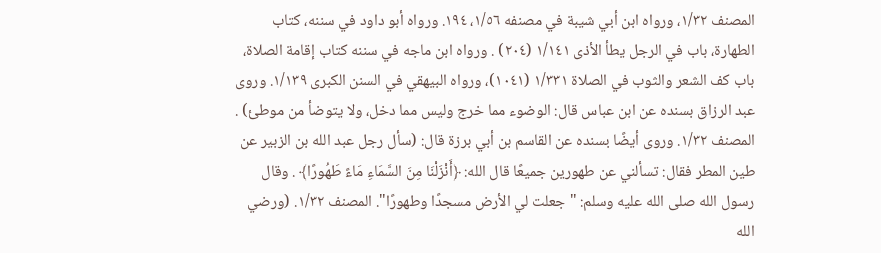المصنف ١/٣٢، ورواه ابن أبي شيبة في مصنفه ١/٥٦، ١٩٤. ورواه أبو داود في سننه، كتاب الطهارة، باب في الرجل يطأ الأذى ١/١٤١ (٢٠٤) . ورواه ابن ماجه في سننه كتاب إقامة الصلاة، باب كف الشعر والثوب في الصلاة ١/٣٣١ (١٠٤١)، ورواه البيهقي في السنن الكبرى ١/١٣٩. وروى عبد الرزاق بسنده عن ابن عباس قال: الوضوء مما خرج وليس مما دخل، ولا يتوضأ من موطئ) . المصنف ١/٣٢. وروى أيضًا بسنده عن القاسم بن أبي برزة قال: (سأل رجل عبد الله بن الزبير عن طين المطر فقال: تسألني عن طهورين جميعًا قال الله: ﴿أَنْزَلْنَا مِنَ السَّمَاءِ مَاءً طَهُورًا﴾ . وقال رسول الله صلى الله عليه وسلم: "جعلت لي الأرض مسجدًا وطهورًا". المصنف ١/٣٢. (ورضي الله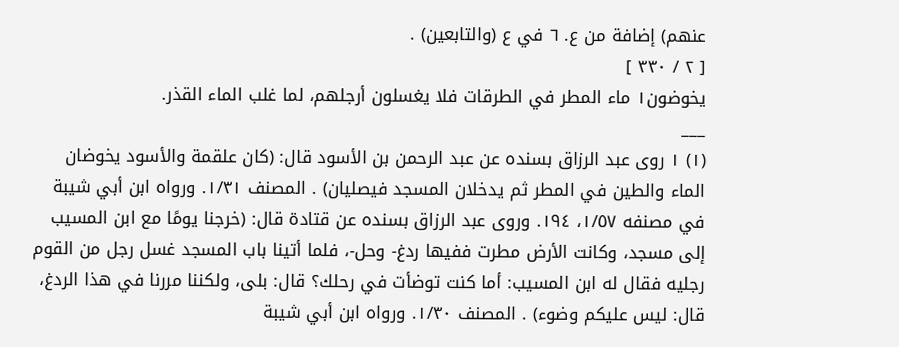عنهم) إضافة من ع. ٦ في ع (والتابعين) .
[ ٢ / ٣٣٠ ]
يخوضون١ ماء المطر في الطرقات فلا يغسلون أرجلهم، لما غلب الماء القذر.
___
(١) ١ روى عبد الرزاق بسنده عن عبد الرحمن بن الأسود قال: (كان علقمة والأسود يخوضان الماء والطين في المطر ثم يدخلان المسجد فيصليان) . المصنف ١/٣١. ورواه ابن أبي شيبة في مصنفه ١/٥٧، ١٩٤. وروى عبد الرزاق بسنده عن قتادة قال: (خرجنا يومًا مع ابن المسيب إلى مسجد، وكانت الأرض مطرت ففيها ردغ- وحل-، فلما أتينا باب المسجد غسل رجل من القوم رجليه فقال له ابن المسيب: أما كنت توضأت في رحلك؟ قال: بلى، ولكننا مررنا في هذا الردغ، قال: ليس عليكم وضوء) . المصنف ١/٣٠. ورواه ابن أبي شيبة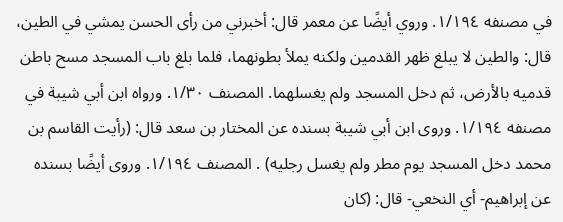في مصنفه ١/١٩٤. وروي أيضًا عن معمر قال: أخبرني من رأى الحسن يمشي في الطين، قال: والطين لا يبلغ ظهر القدمين ولكنه يملأ بطونهما، فلما بلغ باب المسجد مسح باطن قدميه بالأرض، ثم دخل المسجد ولم يغسلهما. المصنف ١/٣٠. ورواه ابن أبي شيبة في مصنفه ١/١٩٤. وروى ابن أبي شيبة بسنده عن المختار بن سعد قال: (رأيت القاسم بن محمد دخل المسجد يوم مطر ولم يغسل رجليه) . المصنف ١/١٩٤. وروى أيضًا بسنده عن إبراهيم- أي النخعي- قال: (كان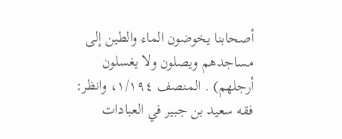أصحابنا يخوضون الماء والطين إلى مساجدهم ويصلون ولا يغسلون أرجلهم) . المنصف ١/١٩٤، وانظر: فقه سعيد بن جبير في العبادات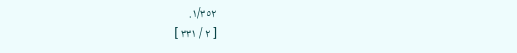١/٣٥٢.
[ ٢ / ٣٣١ ]